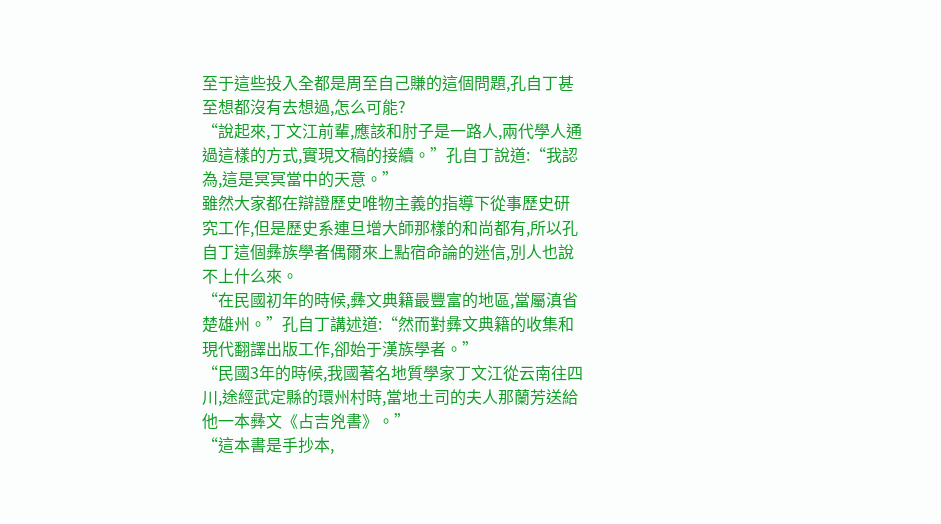至于這些投入全都是周至自己賺的這個問題,孔自丁甚至想都沒有去想過,怎么可能?
“說起來,丁文江前輩,應該和肘子是一路人,兩代學人通過這樣的方式,實現文稿的接續。”孔自丁說道:“我認為,這是冥冥當中的天意。”
雖然大家都在辯證歷史唯物主義的指導下從事歷史研究工作,但是歷史系連旦增大師那樣的和尚都有,所以孔自丁這個彝族學者偶爾來上點宿命論的迷信,別人也說不上什么來。
“在民國初年的時候,彝文典籍最豐富的地區,當屬滇省楚雄州。”孔自丁講述道:“然而對彝文典籍的收集和現代翻譯出版工作,卻始于漢族學者。”
“民國3年的時候,我國著名地質學家丁文江從云南往四川,途經武定縣的環州村時,當地土司的夫人那蘭芳送給他一本彝文《占吉兇書》。”
“這本書是手抄本,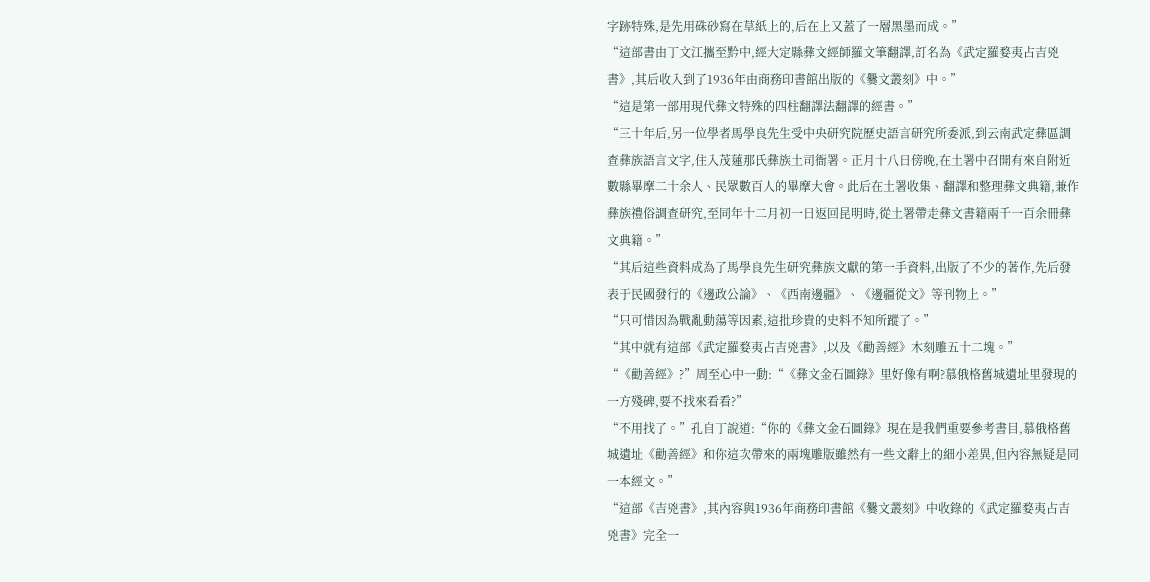字跡特殊,是先用硃砂寫在草紙上的,后在上又蓋了一層黑墨而成。”
“這部書由丁文江攜至黔中,經大定縣彝文經師羅文筆翻譯,訂名為《武定羅婺夷占吉兇書》,其后收入到了1936年由商務印書館出版的《爨文叢刻》中。”
“這是第一部用現代彝文特殊的四柱翻譯法翻譯的經書。”
“三十年后,另一位學者馬學良先生受中央研究院歷史語言研究所委派,到云南武定彝區調查彝族語言文字,住入茂蓮那氏彝族土司衙署。正月十八日傍晚,在土署中召開有來自附近數縣畢摩二十余人、民眾數百人的畢摩大會。此后在土署收集、翻譯和整理彝文典籍,兼作彝族禮俗調查研究,至同年十二月初一日返回昆明時,從土署帶走彝文書籍兩千一百余冊彝文典籍。”
“其后這些資料成為了馬學良先生研究彝族文獻的第一手資料,出版了不少的著作,先后發表于民國發行的《邊政公論》、《西南邊疆》、《邊疆從文》等刊物上。”
“只可惜因為戰亂動蕩等因素,這批珍貴的史料不知所蹤了。”
“其中就有這部《武定羅婺夷占吉兇書》,以及《勸善經》木刻雕五十二塊。”
“《勸善經》?”周至心中一動:“《彝文金石圖錄》里好像有啊?慕俄格舊城遺址里發現的一方殘碑,要不找來看看?”
“不用找了。”孔自丁說道:“你的《彝文金石圖錄》現在是我們重要參考書目,慕俄格舊城遺址《勸善經》和你這次帶來的兩塊雕版雖然有一些文辭上的細小差異,但內容無疑是同一本經文。”
“這部《吉兇書》,其內容與1936年商務印書館《爨文叢刻》中收錄的《武定羅婺夷占吉兇書》完全一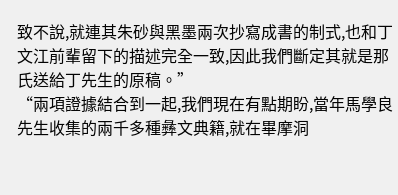致不說,就連其朱砂與黑墨兩次抄寫成書的制式,也和丁文江前輩留下的描述完全一致,因此我們斷定其就是那氏送給丁先生的原稿。”
“兩項證據結合到一起,我們現在有點期盼,當年馬學良先生收集的兩千多種彝文典籍,就在畢摩洞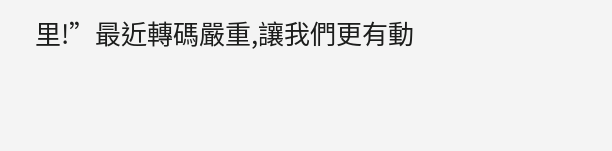里!”最近轉碼嚴重,讓我們更有動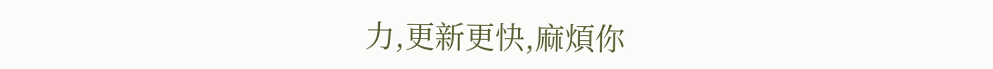力,更新更快,麻煩你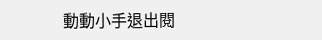動動小手退出閱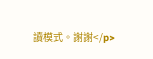讀模式。謝謝</p>